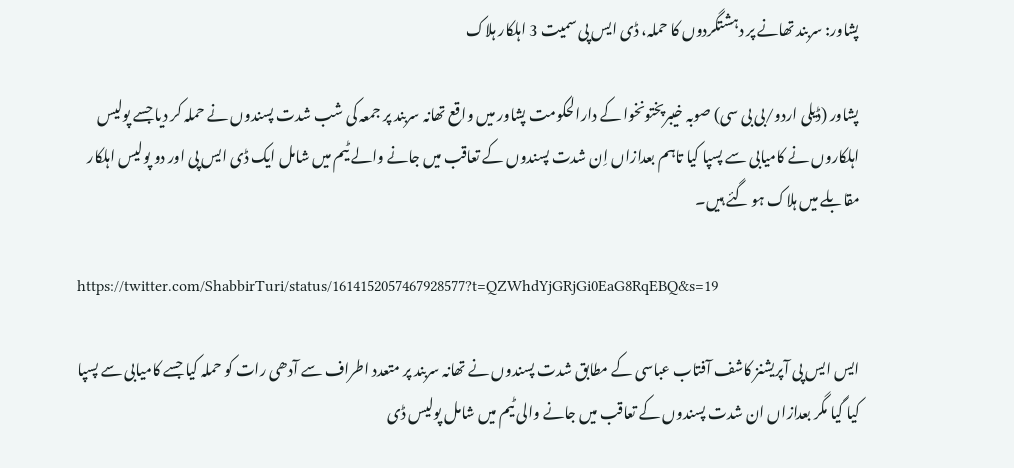پشاور: سربند تھانے پر دہشتگردوں کا حملہ، ڈی ایس پی سمیت 3 اہلکار ہلاک

پشاور (ڈیلی اردو/بی بی سی) صوبہ خیبرپختونخوا کے دارالحکومت پشاور میں واقع تھانہ سربند پر جمعہ کی شب شدت پسندوں نے حملہ کر دیا جسے پولیس اہلکاروں نے کامیابی سے پسپا کیا تاہم بعدازاں اِن شدت پسندوں کے تعاقب میں جانے والے ٹیم میں شامل ایک ڈی ایس پی اور دو پولیس اہلکار مقابلے میں ہلاک ہو گئے ہیں۔

https://twitter.com/ShabbirTuri/status/1614152057467928577?t=QZWhdYjGRjGi0EaG8RqEBQ&s=19

ایس ایس پی آپریشنز کاشف آفتاب عباسی کے مطابق شدت پسندوں نے تھانہ سربند پر متعدد اطراف سے آدھی رات کو حملہ کیا جسے کامیابی سے پسپا کیا گیا مگر بعدازاں ان شدت پسندوں کے تعاقب میں جانے والی ٹیم میں شامل پولیس ڈی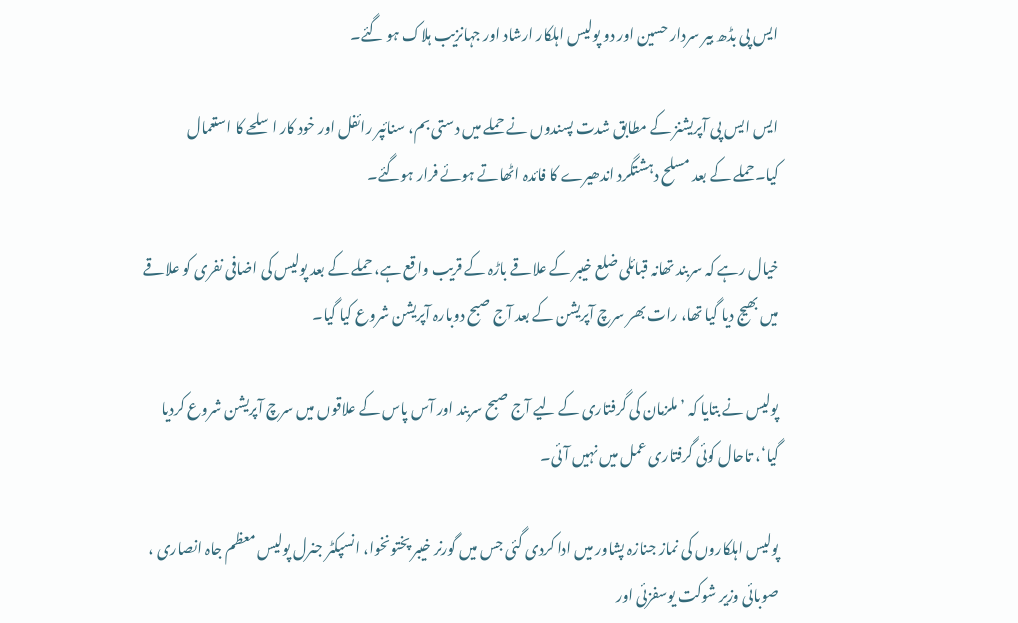ایس پی بڈھ بیر سردار حسین اور دو پولیس اہلکار ارشاد اور جہانزیب ہلاک ہو گئے۔

ایس ایس پی آپریشنز کے مطابق شدت پسندوں نے حملے میں دستی بم، سنائپر رائفل اور خود کار اسلحے کا استعمال کیا۔حملے کے بعد مسلح دہشتگرد اندھیرے کا فائدہ اٹھاتے ہوئے فرار ہوگئے۔

خیال رہے کہ سربند تھانہ قبائلی ضلع خیبر کے علاقے باڑہ کے قریب واقع ہے، حملے کے بعد پولیس کی اضافی نفری کو علاقے میں بھیج دیا گیا تھا، رات بھر سرچ آپریشن کے بعد آج صبح دوبارہ آپریشن شروع کیا گیا۔

پولیس نے بتایا کہ ’ملزمان کی گرفتاری کے لیے آج صبح سربند اور آس پاس کے علاقوں میں سرچ آپریشن شروع کردیا گیا‘، تاحال کوئی گرفتاری عمل میں نہیں آئی۔

پولیس اہلکاروں کی نماز جنازہ پشاور میں ادا کردی گئی جس میں گورنر خیبر پختونخوا، انسپکٹر جنرل پولیس معظم جاہ انصاری ، صوبائی وزیر شوکت یوسفزئی اور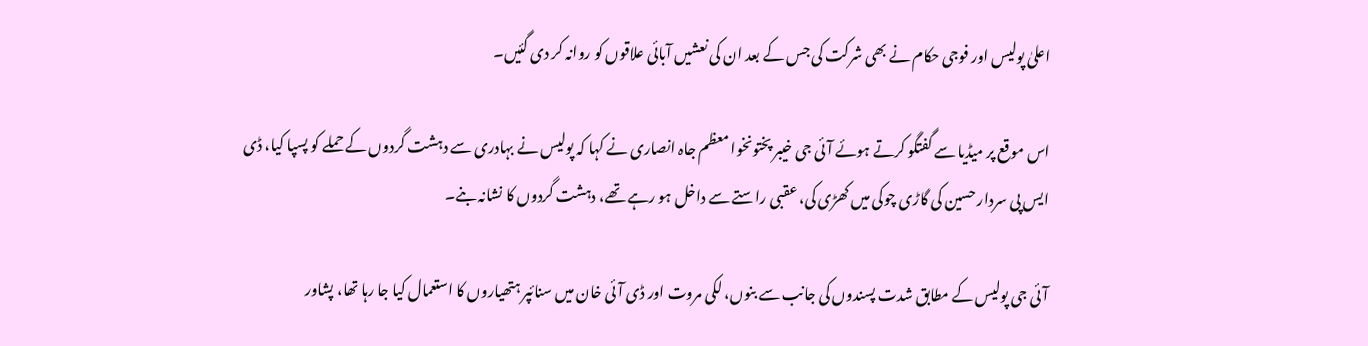اعلیٰ پولیس اور فوجی حکام نے بھی شرکت کی جس کے بعد ان کی نعشیں آبائی علاقوں کو روانہ کر دی گئیں۔

اس موقع پر میڈیا سے گفتگو کرتے ہوئے آئی جی خیبر پختونخوا معظم جاہ انصاری نے کہا کہ پولیس نے بہادری سے دہشت گردوں کے حملے کو پسپا کیا، ڈی ایس پی سردار حسین کی گاڑی چوکی میں کھڑی کی، عقبی راستے سے داخل ہو رہے تھے، دہشت گردوں کا نشانہ بنے۔

آئی جی پولیس کے مطابق شدت پسندوں کی جانب سے بنوں، لکی مروت اور ڈی آئی خان میں سنائپر ہتھیاروں کا استعمال کیا جا رہا تھا، پشاور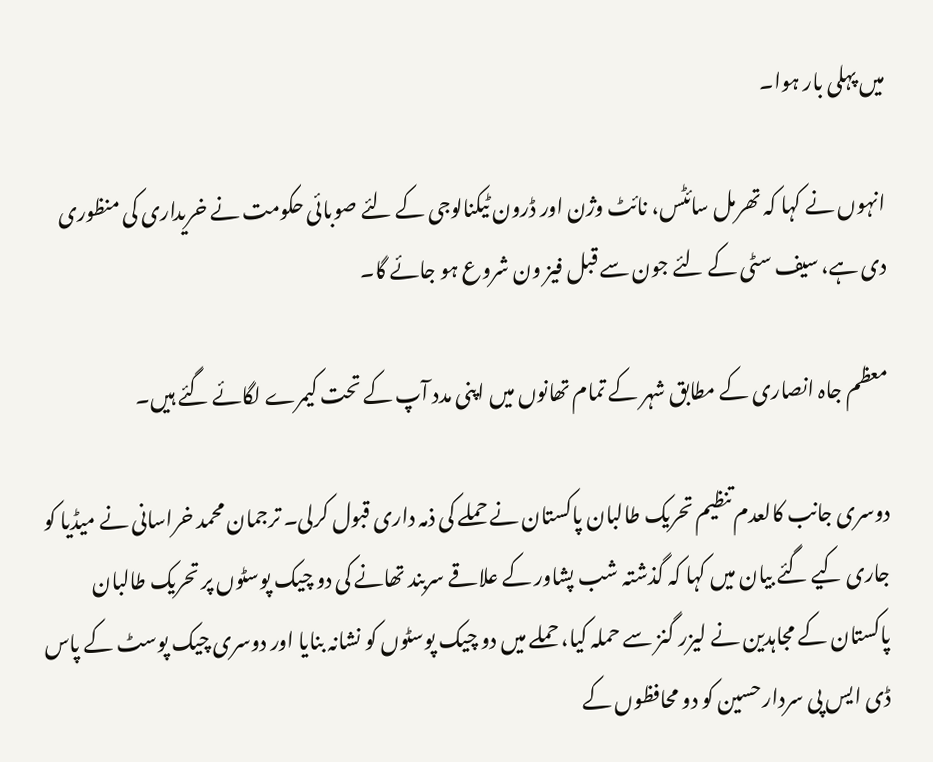میں پہلی بار ہوا۔

انہوں نے کہا کہ تھرمل سائٹس، نائٹ وژن اور ڈرون ٹیکنالوجی کے لئے صوبائی حکومت نے خریداری کی منظوری دی ہے، سیف سٹی کے لئے جون سے قبل فیز ون شروع ہو جائے گا۔

معظم جاہ انصاری کے مطابق شہر کے تمام تھانوں میں اپنی مدد آپ کے تحت کیمرے لگائے گئے ہیں۔

دوسری جانب کالعدم تنظیم تحریک طالبان پاکستان نے حملے کی ذمہ داری قبول کرلی۔ ترجمان محمد خراسانی نے میڈیا کو جاری کیے گئے بیان میں کہا کہ گذشتہ شب پشاور کے علاقے سربند تھانے کی دو چیک پوسٹوں پر تحریک طالبان پاکستان کے مجاہدین نے لیزر گنز سے حملہ کیا، حملے میں دو چیک پوسٹوں کو نشانہ بنایا اور دوسری چیک پوسٹ کے پاس ڈی ایس پی سردار حسین کو دو محافظوں کے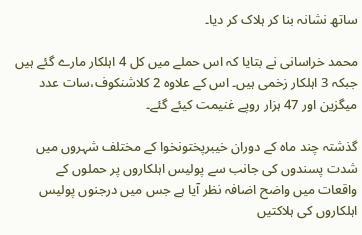ساتھ نشانہ بنا کر ہلاک کر دیا۔

محمد خراسانی نے بتایا کہ اس حملے میں کل 4 اہلکار مارے گئے ہیں جبکہ 3 اہلکار زخمی ہیں۔ اس کے علاوہ 2 کلاشنکوف،سات عدد میگزین اور 47 ہزار روپے غنیمت کیئے گئے۔

گذشتہ چند ماہ کے دوران خیبرپختونخوا کے مختلف شہروں میں شدت پسندوں کی جانب سے پولیس اہلکاروں پر حملوں کے واقعات میں واضح اضافہ نظر آیا ہے جس میں درجنوں پولیس اہلکاروں کی ہلاکتیں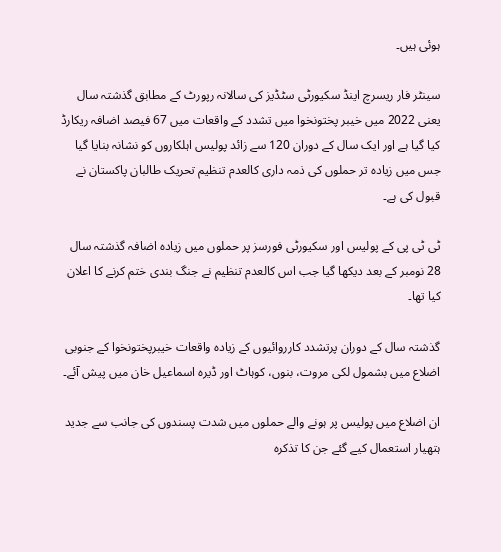ہوئی ہیں۔

سینٹر فار ریسرچ اینڈ سکیورٹی سٹڈیز کی سالانہ رپورٹ کے مطابق گذشتہ سال یعنی 2022 میں خیبر پختونخوا میں تشدد کے واقعات میں 67 فیصد اضافہ ریکارڈ کیا گیا ہے اور ایک سال کے دوران 120 سے زائد پولیس اہلکاروں کو نشانہ بنایا گیا جس میں زیادہ تر حملوں کی ذمہ داری کالعدم تنظیم تحریک طالبان پاکستان نے قبول کی ہے۔

ٹی ٹی پی کے پولیس اور سکیورٹی فورسز پر حملوں میں زیادہ اضافہ گذشتہ سال 28 نومبر کے بعد دیکھا گیا جب اس کالعدم تنظیم نے جنگ بندی ختم کرنے کا اعلان کیا تھا۔

گذشتہ سال کے دوران پرتشدد کارروائیوں کے زیادہ واقعات خیبرپختونخوا کے جنوبی اضلاع میں بشمول لکی مروت، بنوں، کوہاٹ اور ڈیرہ اسماعیل خان میں پیش آئے۔

ان اضلاع میں پولیس پر ہونے والے حملوں میں شدت پسندوں کی جانب سے جدید ہتھیار استعمال کیے گئے جن کا تذکرہ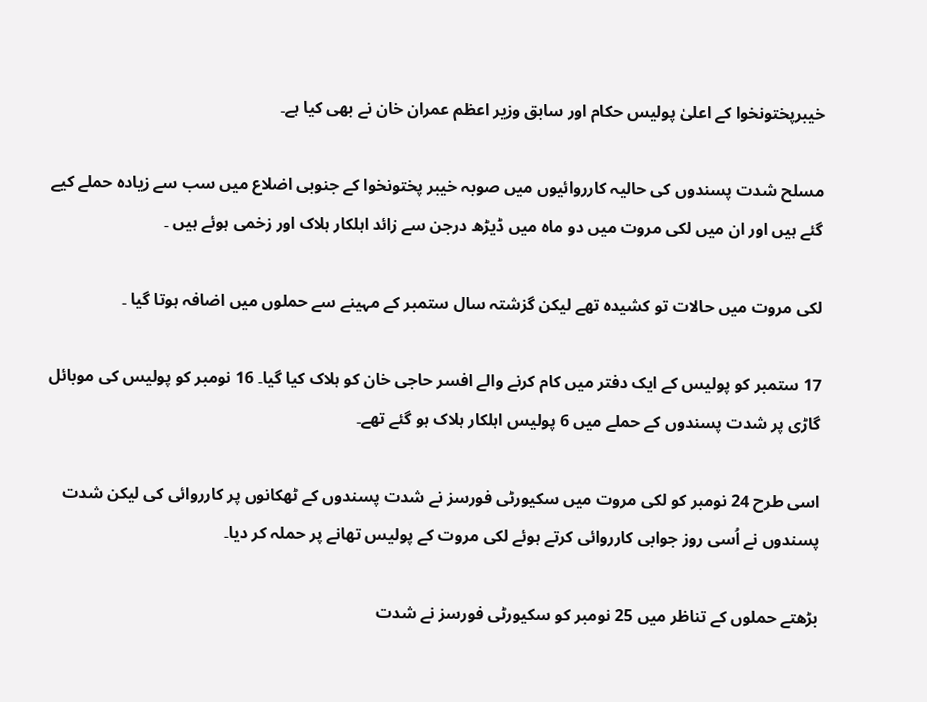خیبرپختونخوا کے اعلیٰ پولیس حکام اور سابق وزیر اعظم عمران خان نے بھی کیا ہے۔

مسلح شدت پسندوں کی حالیہ کارروائیوں میں صوبہ خیبر پختونخوا کے جنوبی اضلاع میں سب سے زیادہ حملے کیے گئے ہیں اور ان میں لکی مروت میں دو ماہ میں ڈیڑھ درجن سے زائد اہلکار ہلاک اور زخمی ہوئے ہیں ۔

لکی مروت میں حالات تو کشیدہ تھے لیکن گزشتہ سال ستمبر کے مہینے سے حملوں میں اضافہ ہوتا گیا ۔

17 ستمبر کو پولیس کے ایک دفتر میں کام کرنے والے افسر حاجی خان کو ہلاک کیا گیا۔ 16 نومبر کو پولیس کی موبائل گاڑی پر شدت پسندوں کے حملے میں 6 پولیس اہلکار ہلاک ہو گئے تھے۔

اسی طرح 24 نومبر کو لکی مروت میں سکیورٹی فورسز نے شدت پسندوں کے ٹھکانوں پر کارروائی کی لیکن شدت پسندوں نے اُسی روز جوابی کارروائی کرتے ہوئے لکی مروت کے پولیس تھانے پر حملہ کر دیا۔

بڑھتے حملوں کے تناظر میں 25 نومبر کو سکیورٹی فورسز نے شدت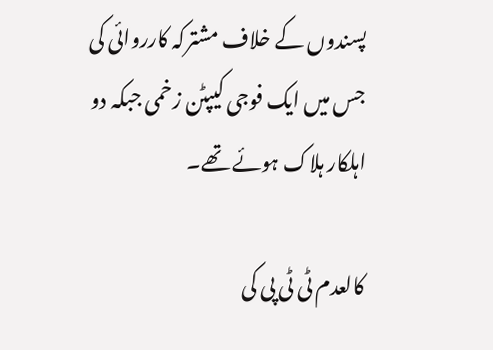پسندوں کے خلاف مشترکہ کارروائی کی جس میں ایک فوجی کیپٹن زخمی جبکہ دو اہلکار ہلاک ہوئے تھے۔

کالعدم ٹی ٹی پی کی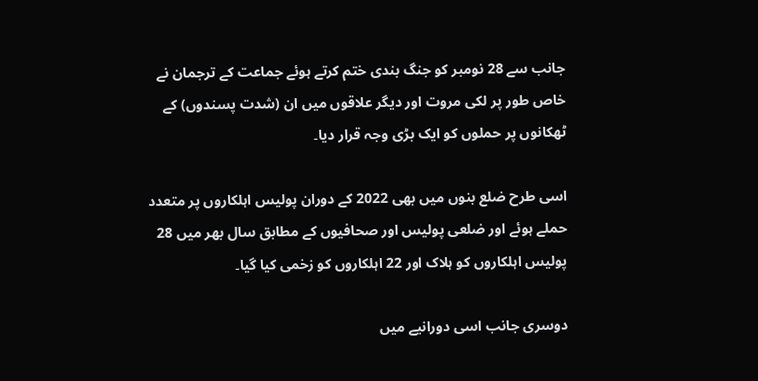جانب سے 28 نومبر کو جنگ بندی ختم کرتے ہوئے جماعت کے ترجمان نے خاص طور پر لکی مروت اور دیگر علاقوں میں ان (شدت پسندوں) کے ٹھکانوں پر حملوں کو ایک بڑی وجہ قرار دیا۔

اسی طرح ضلع بنوں میں بھی 2022 کے دوران پولیس اہلکاروں پر متعدد حملے ہوئے اور ضلعی پولیس اور صحافیوں کے مطابق سال بھر میں 28 پولیس اہلکاروں کو ہلاک اور 22 اہلکاروں کو زخمی کیا گیا۔

دوسری جانب اسی دورانیے میں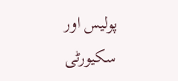پولیس اور سکیورٹی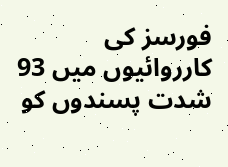فورسز کی کارروائیوں میں 93 شدت پسندوں کو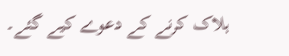ہلاک کرنے کے دعوے کیے گئے۔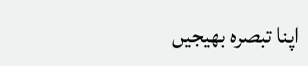اپنا تبصرہ بھیجیں